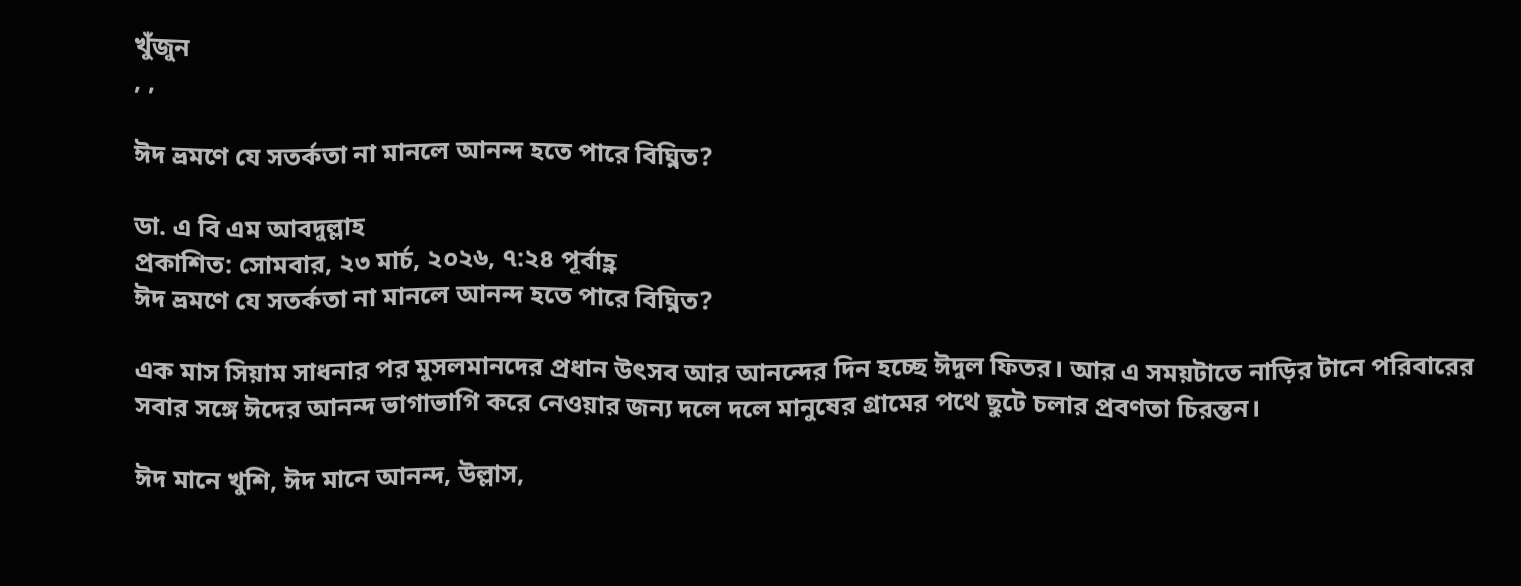খুঁজুন
, ,

ঈদ ভ্রমণে যে সতর্কতা না মানলে আনন্দ হতে পারে বিঘ্নিত?

ডা. এ বি এম আবদুল্লাহ
প্রকাশিত: সোমবার, ২৩ মার্চ, ২০২৬, ৭:২৪ পূর্বাহ্ণ
ঈদ ভ্রমণে যে সতর্কতা না মানলে আনন্দ হতে পারে বিঘ্নিত?

এক মাস সিয়াম সাধনার পর মুসলমানদের প্রধান উৎসব আর আনন্দের দিন হচ্ছে ঈদুল ফিতর। আর এ সময়টাতে নাড়ির টানে পরিবারের সবার সঙ্গে ঈদের আনন্দ ভাগাভাগি করে নেওয়ার জন্য দলে দলে মানুষের গ্রামের পথে ছুটে চলার প্রবণতা চিরন্তন।

ঈদ মানে খুশি, ঈদ মানে আনন্দ, উল্লাস,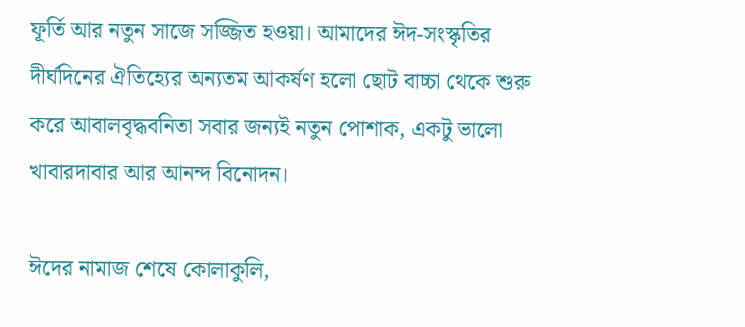ফূর্তি আর নতুন সাজে সজ্জিত হওয়া। আমাদের ঈদ-সংস্কৃতির দীর্ঘদিনের ঐতিহ্যের অন্যতম আকর্ষণ হলো ছোট বাচ্চা থেকে শুরু করে আবালবৃদ্ধবনিতা সবার জন্যই নতুন পোশাক, একটু ভালো খাবারদাবার আর আনন্দ বিনোদন।

ঈদের নামাজ শেষে কোলাকুলি,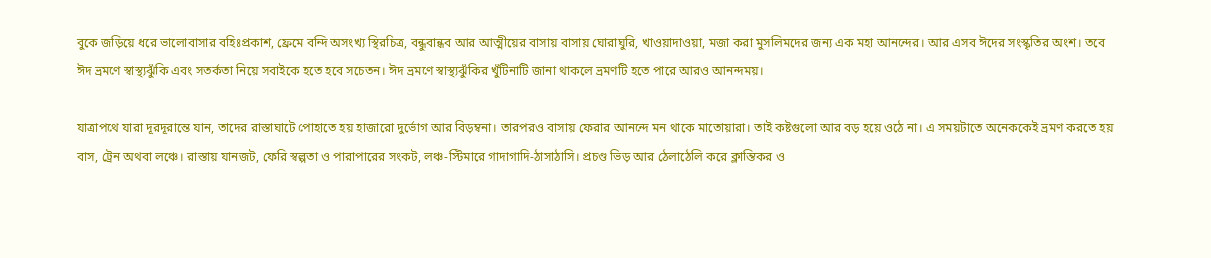বুকে জড়িয়ে ধরে ভালোবাসার বহিঃপ্রকাশ, ফ্রেমে বন্দি অসংখ্য স্থিরচিত্র, বন্ধুবান্ধব আর আত্মীয়ের বাসায় বাসায় ঘোরাঘুরি, খাওয়াদাওয়া, মজা করা মুসলিমদের জন্য এক মহা আনন্দের। আর এসব ঈদের সংস্কৃতির অংশ। তবে ঈদ ভ্রমণে স্বাস্থ্যঝুঁকি এবং সতর্কতা নিয়ে সবাইকে হতে হবে সচেতন। ঈদ ভ্রমণে স্বাস্থ্যঝুঁকির খুঁটিনাটি জানা থাকলে ভ্রমণটি হতে পারে আরও আনন্দময়।

যাত্রাপথে যারা দূরদূরান্তে যান, তাদের রাস্তাঘাটে পোহাতে হয় হাজারো দুর্ভোগ আর বিড়ম্বনা। তারপরও বাসায় ফেরার আনন্দে মন থাকে মাতোয়ারা। তাই কষ্টগুলো আর বড় হয়ে ওঠে না। এ সময়টাতে অনেককেই ভ্রমণ করতে হয় বাস, ট্রেন অথবা লঞ্চে। রাস্তায় যানজট, ফেরি স্বল্পতা ও পারাপারের সংকট, লঞ্চ-স্টিমারে গাদাগাদি-ঠাসাঠাসি। প্রচণ্ড ভিড় আর ঠেলাঠেলি করে ক্লান্তিকর ও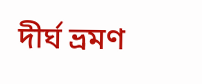দীর্ঘ ভ্রমণ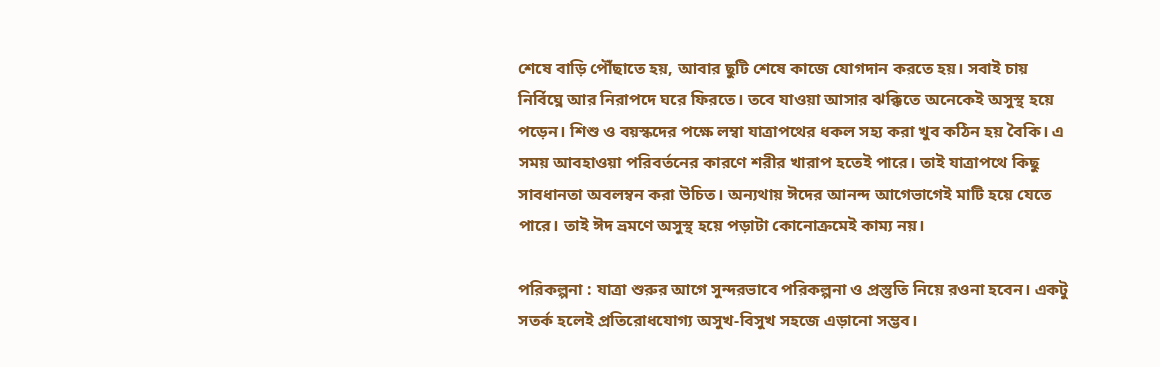শেষে বাড়ি পৌঁছাতে হয়, আবার ছুটি শেষে কাজে যোগদান করতে হয়। সবাই চায় নির্বিঘ্নে আর নিরাপদে ঘরে ফিরতে। তবে যাওয়া আসার ঝক্কিতে অনেকেই অসুস্থ হয়ে পড়েন। শিশু ও বয়স্কদের পক্ষে লম্বা যাত্রাপথের ধকল সহ্য করা খুব কঠিন হয় বৈকি। এ সময় আবহাওয়া পরিবর্তনের কারণে শরীর খারাপ হতেই পারে। তাই যাত্রাপথে কিছু সাবধানতা অবলম্বন করা উচিত। অন্যথায় ঈদের আনন্দ আগেভাগেই মাটি হয়ে যেতে পারে। তাই ঈদ ভ্রমণে অসুস্থ হয়ে পড়াটা কোনোক্রমেই কাম্য নয়।

পরিকল্পনা : যাত্রা শুরুর আগে সুন্দরভাবে পরিকল্পনা ও প্রস্তুতি নিয়ে রওনা হবেন। একটু সতর্ক হলেই প্রতিরোধযোগ্য অসুখ-বিসুখ সহজে এড়ানো সম্ভব।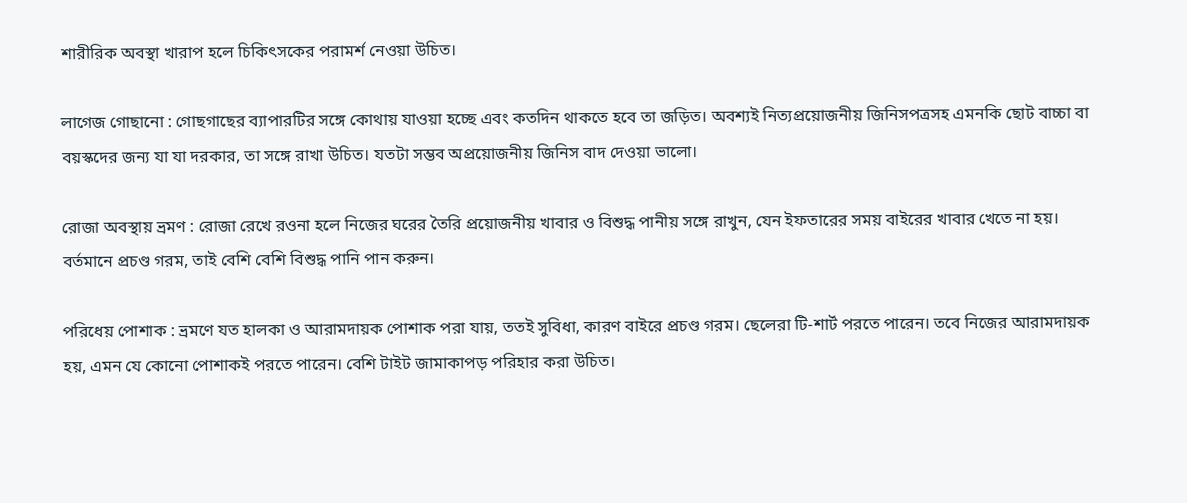শারীরিক অবস্থা খারাপ হলে চিকিৎসকের পরামর্শ নেওয়া উচিত।

লাগেজ গোছানো : গোছগাছের ব্যাপারটির সঙ্গে কোথায় যাওয়া হচ্ছে এবং কতদিন থাকতে হবে তা জড়িত। অবশ্যই নিত্যপ্রয়োজনীয় জিনিসপত্রসহ এমনকি ছোট বাচ্চা বা বয়স্কদের জন্য যা যা দরকার, তা সঙ্গে রাখা উচিত। যতটা সম্ভব অপ্রয়োজনীয় জিনিস বাদ দেওয়া ভালো।

রোজা অবস্থায় ভ্রমণ : রোজা রেখে রওনা হলে নিজের ঘরের তৈরি প্রয়োজনীয় খাবার ও বিশুদ্ধ পানীয় সঙ্গে রাখুন, যেন ইফতারের সময় বাইরের খাবার খেতে না হয়। বর্তমানে প্রচণ্ড গরম, তাই বেশি বেশি বিশুদ্ধ পানি পান করুন।

পরিধেয় পোশাক : ভ্রমণে যত হালকা ও আরামদায়ক পোশাক পরা যায়, ততই সুবিধা, কারণ বাইরে প্রচণ্ড গরম। ছেলেরা টি-শার্ট পরতে পারেন। তবে নিজের আরামদায়ক হয়, এমন যে কোনো পোশাকই পরতে পারেন। বেশি টাইট জামাকাপড় পরিহার করা উচিত।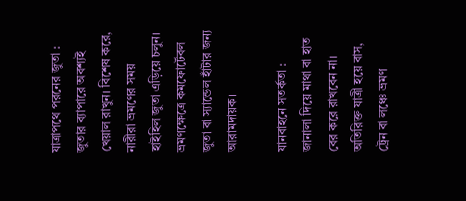যাত্রাপথে পরনের জুতা : জুতার ব্যাপারে অবশ্যই খেয়াল রাখুন। বিশেষ করে, নারীরা ভ্রমণের সময় হাইহিল জুতা এড়িয়ে চলুন। ভ্রমণক্ষেত্রে কমফোর্টেবল জুতা বা স্যান্ডেল হাঁটার জন্য আরামদায়ক।

যানবাহনে সতর্কতা : জানালা দিয়ে মাথা বা হাত বের করে রাখবেন না। অতিরিক্ত যাত্রী হয়ে বাস, ট্রেন বা লঞ্চে ভ্রমণ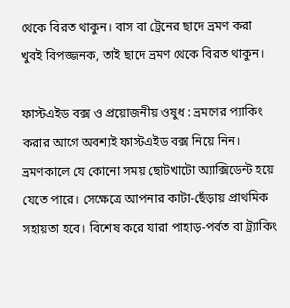থেকে বিরত থাকুন। বাস বা ট্রেনের ছাদে ভ্রমণ করা খুবই বিপজ্জনক, তাই ছাদে ভ্রমণ থেকে বিরত থাকুন।

ফাস্টএইড বক্স ও প্রয়োজনীয় ওষুধ : ভ্রমণের প্যাকিং করার আগে অবশ্যই ফাস্টএইড বক্স নিয়ে নিন। ভ্রমণকালে যে কোনো সময় ছোটখাটো অ্যাক্সিডেন্ট হয়ে যেতে পারে। সেক্ষেত্রে আপনার কাটা-ছেঁড়ায় প্রাথমিক সহায়তা হবে। বিশেষ করে যারা পাহাড়-পর্বত বা ট্র্যাকিং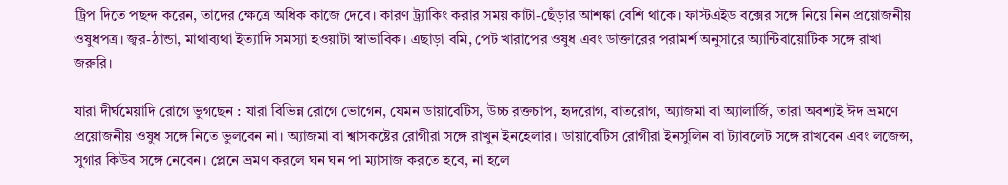ট্রিপ দিতে পছন্দ করেন, তাদের ক্ষেত্রে অধিক কাজে দেবে। কারণ ট্র্যাকিং করার সময় কাটা-ছেঁড়ার আশঙ্কা বেশি থাকে। ফাস্টএইড বক্সের সঙ্গে নিয়ে নিন প্রয়োজনীয় ওষুধপত্র। জ্বর-ঠান্ডা, মাথাব্যথা ইত্যাদি সমস্যা হওয়াটা স্বাভাবিক। এছাড়া বমি, পেট খারাপের ওষুধ এবং ডাক্তারের পরামর্শ অনুসারে অ্যান্টিবায়োটিক সঙ্গে রাখা জরুরি।

যারা দীর্ঘমেয়াদি রোগে ভুগছেন : যারা বিভিন্ন রোগে ভোগেন, যেমন ডায়াবেটিস, উচ্চ রক্তচাপ, হৃদরোগ, বাতরোগ, অ্যাজমা বা অ্যালার্জি, তারা অবশ্যই ঈদ ভ্রমণে প্রয়োজনীয় ওষুধ সঙ্গে নিতে ভুলবেন না। অ্যাজমা বা শ্বাসকষ্টের রোগীরা সঙ্গে রাখুন ইনহেলার। ডায়াবেটিস রোগীরা ইনসুলিন বা ট্যাবলেট সঙ্গে রাখবেন এবং লজেন্স, সুগার কিউব সঙ্গে নেবেন। প্লেনে ভ্রমণ করলে ঘন ঘন পা ম্যাসাজ করতে হবে, না হলে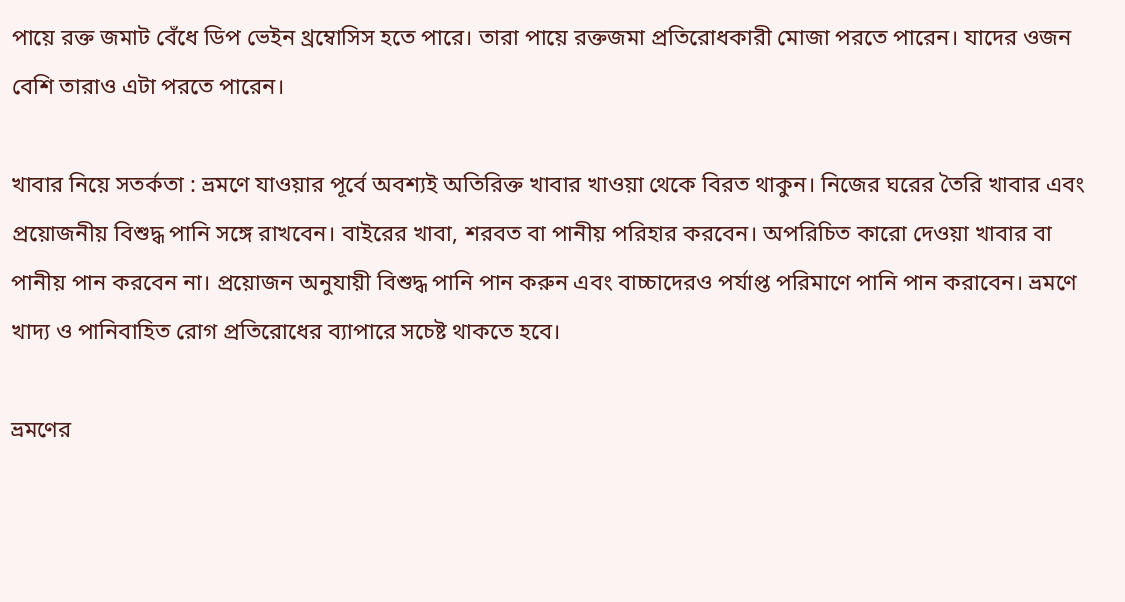পায়ে রক্ত জমাট বেঁধে ডিপ ভেইন থ্রম্বোসিস হতে পারে। তারা পায়ে রক্তজমা প্রতিরোধকারী মোজা পরতে পারেন। যাদের ওজন বেশি তারাও এটা পরতে পারেন।

খাবার নিয়ে সতর্কতা : ভ্রমণে যাওয়ার পূর্বে অবশ্যই অতিরিক্ত খাবার খাওয়া থেকে বিরত থাকুন। নিজের ঘরের তৈরি খাবার এবং প্রয়োজনীয় বিশুদ্ধ পানি সঙ্গে রাখবেন। বাইরের খাবা, শরবত বা পানীয় পরিহার করবেন। অপরিচিত কারো দেওয়া খাবার বা পানীয় পান করবেন না। প্রয়োজন অনুযায়ী বিশুদ্ধ পানি পান করুন এবং বাচ্চাদেরও পর্যাপ্ত পরিমাণে পানি পান করাবেন। ভ্রমণে খাদ্য ও পানিবাহিত রোগ প্রতিরোধের ব্যাপারে সচেষ্ট থাকতে হবে।

ভ্রমণের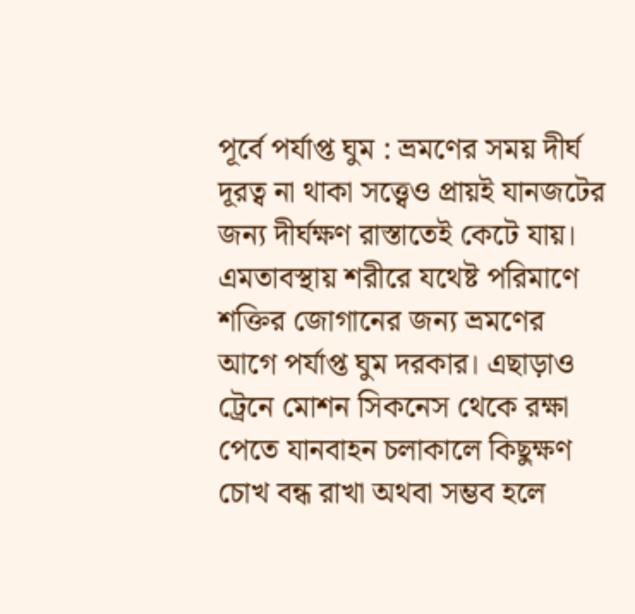পূর্বে পর্যাপ্ত ঘুম : ভ্রমণের সময় দীর্ঘ দূরত্ব না থাকা সত্ত্বেও প্রায়ই যানজটের জন্য দীর্ঘক্ষণ রাস্তাতেই কেটে যায়। এমতাবস্থায় শরীরে যথেষ্ট পরিমাণে শক্তির জোগানের জন্য ভ্রমণের আগে পর্যাপ্ত ঘুম দরকার। এছাড়াও ট্রেনে মোশন সিকনেস থেকে রক্ষা পেতে যানবাহন চলাকালে কিছুক্ষণ চোখ বন্ধ রাখা অথবা সম্ভব হলে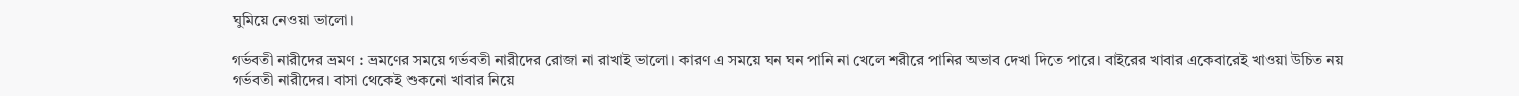ঘুমিয়ে নেওয়া ভালো।

গর্ভবতী নারীদের ভ্রমণ : ভ্রমণের সময়ে গর্ভবতী নারীদের রোজা না রাখাই ভালো। কারণ এ সময়ে ঘন ঘন পানি না খেলে শরীরে পানির অভাব দেখা দিতে পারে। বাইরের খাবার একেবারেই খাওয়া উচিত নয় গর্ভবতী নারীদের। বাসা থেকেই শুকনো খাবার নিয়ে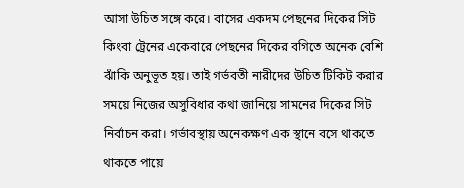আসা উচিত সঙ্গে করে। বাসের একদম পেছনের দিকের সিট কিংবা ট্রেনের একেবারে পেছনের দিকের বগিতে অনেক বেশি ঝাঁকি অনুভূত হয়। তাই গর্ভবতী নারীদের উচিত টিকিট করার সময়ে নিজের অসুবিধার কথা জানিয়ে সামনের দিকের সিট নির্বাচন করা। গর্ভাবস্থায় অনেকক্ষণ এক স্থানে বসে থাকতে থাকতে পায়ে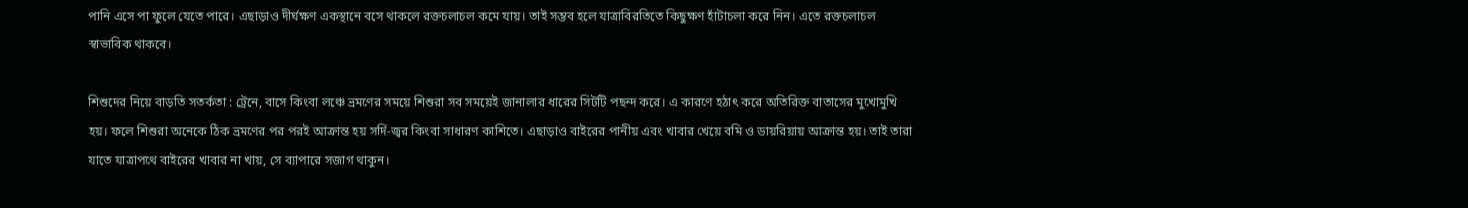পানি এসে পা ফুলে যেতে পারে। এছাড়াও দীর্ঘক্ষণ একস্থানে বসে থাকলে রক্তচলাচল কমে যায়। তাই সম্ভব হলে যাত্রাবিরতিতে কিছুক্ষণ হাঁটাচলা করে নিন। এতে রক্তচলাচল স্বাভাবিক থাকবে।

শিশুদের নিয়ে বাড়তি সতর্কতা : ট্রেনে, বাসে কিংবা লঞ্চে ভ্রমণের সময়ে শিশুরা সব সময়েই জানালার ধারের সিটটি পছন্দ করে। এ কারণে হঠাৎ করে অতিরিক্ত বাতাসের মুখোমুখি হয়। ফলে শিশুরা অনেকে ঠিক ভ্রমণের পর পরই আক্রান্ত হয় সর্দি-জ্বর কিংবা সাধারণ কাশিতে। এছাড়াও বাইরের পানীয় এবং খাবার খেয়ে বমি ও ডায়রিয়ায় আক্রান্ত হয়। তাই তারা যাতে যাত্রাপথে বাইরের খাবার না খায়, সে ব্যাপারে সজাগ থাকুন।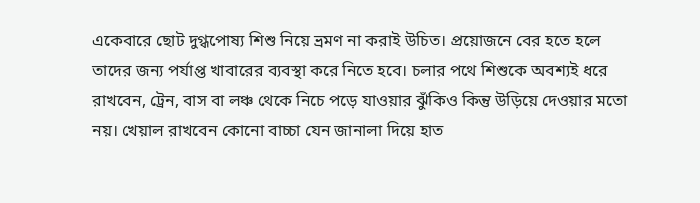একেবারে ছোট দুগ্ধপোষ্য শিশু নিয়ে ভ্রমণ না করাই উচিত। প্রয়োজনে বের হতে হলে তাদের জন্য পর্যাপ্ত খাবারের ব্যবস্থা করে নিতে হবে। চলার পথে শিশুকে অবশ্যই ধরে রাখবেন, ট্রেন, বাস বা লঞ্চ থেকে নিচে পড়ে যাওয়ার ঝুঁকিও কিন্তু উড়িয়ে দেওয়ার মতো নয়। খেয়াল রাখবেন কোনো বাচ্চা যেন জানালা দিয়ে হাত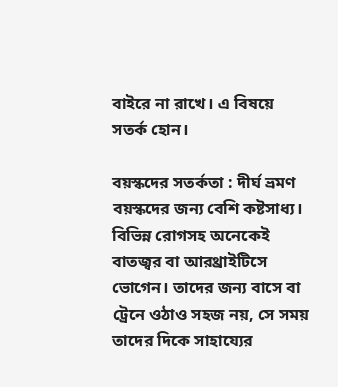বাইরে না রাখে। এ বিষয়ে সতর্ক হোন।

বয়স্কদের সতর্কতা : দীর্ঘ ভ্রমণ বয়স্কদের জন্য বেশি কষ্টসাধ্য। বিভিন্ন রোগসহ অনেকেই বাতজ্বর বা আরথ্রাইটিসে ভোগেন। তাদের জন্য বাসে বা ট্রেনে ওঠাও সহজ নয়, সে সময় তাদের দিকে সাহায্যের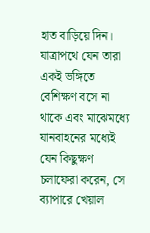হাত বাড়িয়ে দিন। যাত্রাপথে যেন তারা একই ভঙ্গিতে বেশিক্ষণ বসে না থাকে এবং মাঝেমধ্যে যানবাহনের মধ্যেই যেন কিছুক্ষণ চলাফেরা করেন, সে ব্যাপারে খেয়াল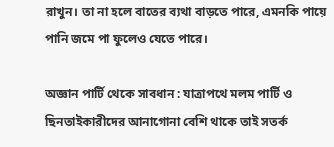রাখুন। তা না হলে বাতের ব্যথা বাড়তে পারে, এমনকি পায়ে পানি জমে পা ফুলেও যেতে পারে।

অজ্ঞান পার্টি থেকে সাবধান : যাত্রাপথে মলম পার্টি ও ছিনতাইকারীদের আনাগোনা বেশি থাকে তাই সতর্ক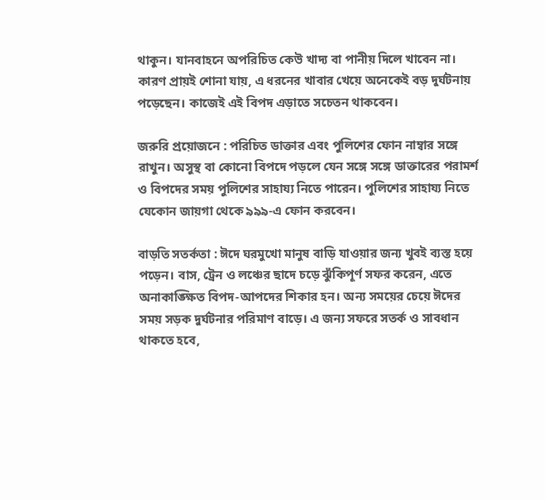থাকুন। যানবাহনে অপরিচিত কেউ খাদ্য বা পানীয় দিলে খাবেন না। কারণ প্রায়ই শোনা যায়, এ ধরনের খাবার খেয়ে অনেকেই বড় দুর্ঘটনায় পড়েছেন। কাজেই এই বিপদ এড়াতে সচেতন থাকবেন।

জরুরি প্রয়োজনে : পরিচিত ডাক্তার এবং পুলিশের ফোন নাম্বার সঙ্গে রাখুন। অসুস্থ বা কোনো বিপদে পড়লে যেন সঙ্গে সঙ্গে ডাক্তারের পরামর্শ ও বিপদের সময় পুলিশের সাহায্য নিতে পারেন। পুলিশের সাহায্য নিতে যেকোন জায়গা থেকে ৯৯৯-এ ফোন করবেন।

বাড়তি সতর্কতা : ঈদে ঘরমুখো মানুষ বাড়ি যাওয়ার জন্য খুবই ব্যস্ত হয়ে পড়েন। বাস, ট্রেন ও লঞ্চের ছাদে চড়ে ঝুঁকিপূর্ণ সফর করেন, এতে অনাকাঙ্ক্ষিত বিপদ-আপদের শিকার হন। অন্য সময়ের চেয়ে ঈদের সময় সড়ক দুর্ঘটনার পরিমাণ বাড়ে। এ জন্য সফরে সতর্ক ও সাবধান থাকতে হবে,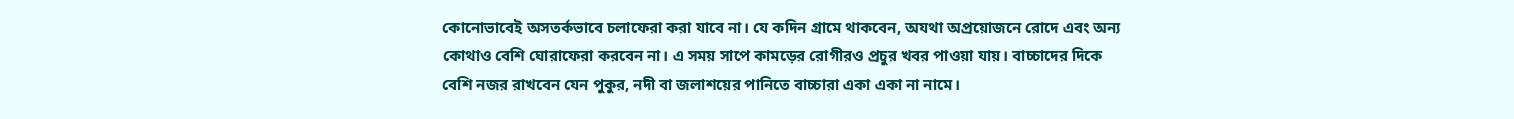কোনোভাবেই অসতর্কভাবে চলাফেরা করা যাবে না। যে কদিন গ্রামে থাকবেন, অযথা অপ্রয়োজনে রোদে এবং অন্য কোথাও বেশি ঘোরাফেরা করবেন না। এ সময় সাপে কামড়ের রোগীরও প্রচুর খবর পাওয়া যায়। বাচ্চাদের দিকে বেশি নজর রাখবেন যেন পুকুর, নদী বা জলাশয়ের পানিতে বাচ্চারা একা একা না নামে।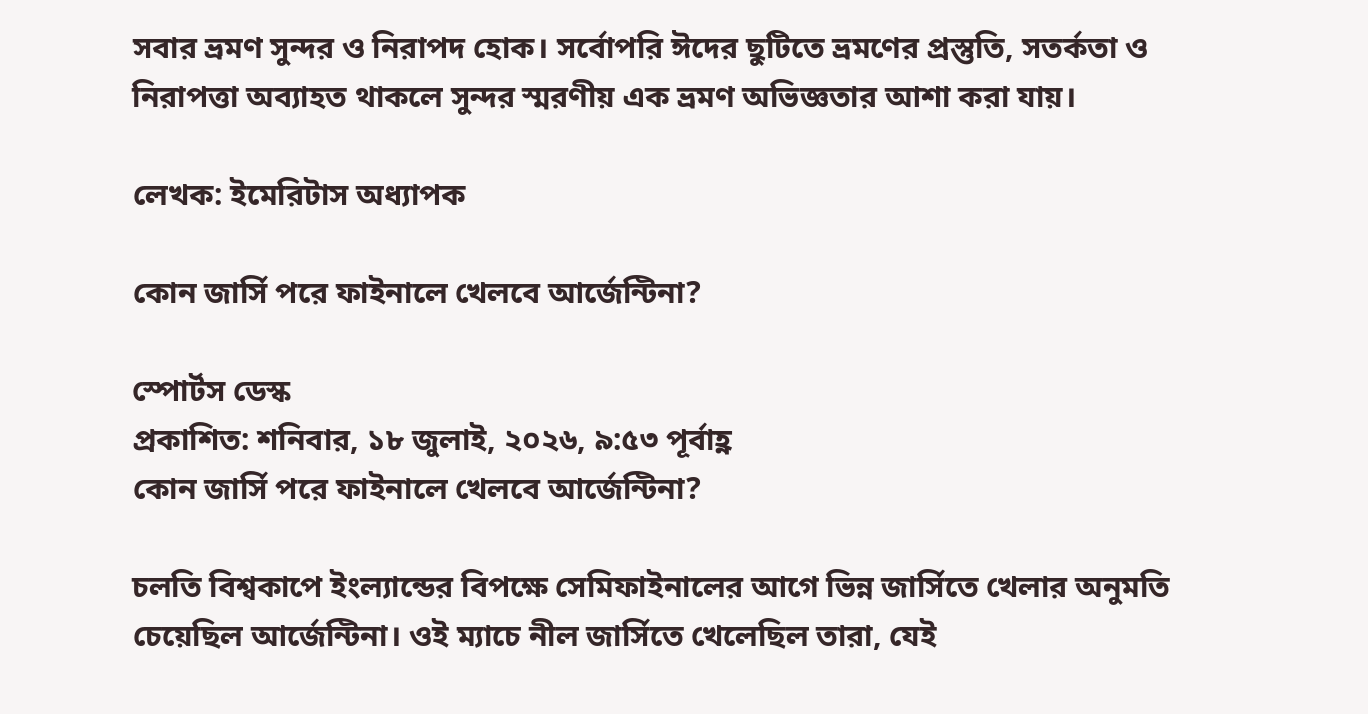সবার ভ্রমণ সুন্দর ও নিরাপদ হোক। সর্বোপরি ঈদের ছুটিতে ভ্রমণের প্রস্তুতি, সতর্কতা ও নিরাপত্তা অব্যাহত থাকলে সুন্দর স্মরণীয় এক ভ্রমণ অভিজ্ঞতার আশা করা যায়।

লেখক: ইমেরিটাস অধ্যাপক

কোন জার্সি পরে ফাইনালে খেলবে আর্জেন্টিনা?

স্পোর্টস ডেস্ক
প্রকাশিত: শনিবার, ১৮ জুলাই, ২০২৬, ৯:৫৩ পূর্বাহ্ণ
কোন জার্সি পরে ফাইনালে খেলবে আর্জেন্টিনা?

চলতি বিশ্বকাপে ইংল্যান্ডের বিপক্ষে সেমিফাইনালের আগে ভিন্ন জার্সিতে খেলার অনুমতি চেয়েছিল আর্জেন্টিনা। ওই ম্যাচে নীল জার্সিতে খেলেছিল তারা, যেই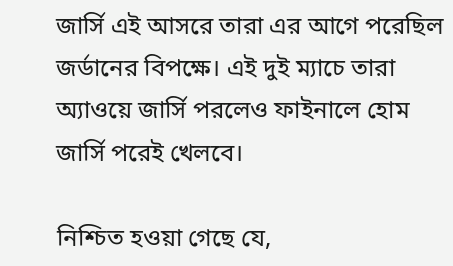জার্সি এই আসরে তারা এর আগে পরেছিল জর্ডানের বিপক্ষে। এই দুই ম্যাচে তারা অ্যাওয়ে জার্সি পরলেও ফাইনালে হোম জার্সি পরেই খেলবে।

নিশ্চিত হওয়া গেছে যে,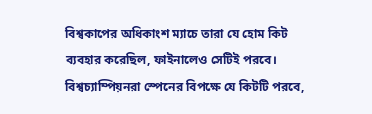বিশ্বকাপের অধিকাংশ ম্যাচে তারা যে হোম কিট ব্যবহার করেছিল, ফাইনালেও সেটিই পরবে। বিশ্বচ্যাম্পিয়নরা স্পেনের বিপক্ষে যে কিটটি পরবে,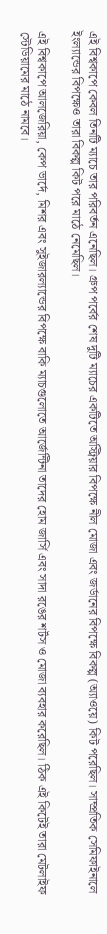এই বিশ্বকাপে কেবল তিনটি ম্যাচে তার পরিবর্তন এনেছিল। গ্রুপ পর্বের শেষ দুটি ম্যাচের একটিতে অস্ট্রিয়ার বিপক্ষে নীল মোজা এবং জর্ডানের বিপক্ষে বিকল্প (অ্যাওয়ে) কিট পরেছিল। সাম্প্রতিক সেমিফাইনালে ইংল্যান্ডের বিপক্ষেও তারা বিকল্প কিট পরে মাঠে নেমেছিল।

এই বিশ্বকাপে আলজেরিয়া, কেপ ভার্দে, মিশর এবং সুইজারল্যান্ডের বিপক্ষে বাকি ম্যাচগুলোতে আর্জেন্টিনা তাদের হোম জার্সি এবং সাদা রঙের শর্টস ও মোজা ব্যবহার করেছিল। ঠিক এই কিটেই তারা মেটলাইফ স্টেডিয়ামের মাঠে নামবে।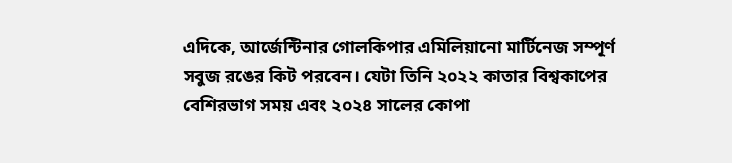এদিকে, আর্জেন্টিনার গোলকিপার এমিলিয়ানো মার্টিনেজ সম্পূর্ণ সবুজ রঙের কিট পরবেন। যেটা তিনি ২০২২ কাতার বিশ্বকাপের বেশিরভাগ সময় এবং ২০২৪ সালের কোপা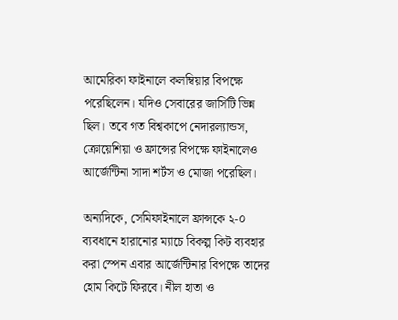আমেরিকা ফাইনালে কলম্বিয়ার বিপক্ষে পরেছিলেন। যদিও সেবারের জার্সিটি ভিন্ন ছিল। তবে গত বিশ্বকাপে নেদারল্যান্ডস, ক্রোয়েশিয়া ও ফ্রান্সের বিপক্ষে ফাইনালেও আর্জেন্টিনা সাদা শর্টস ও মোজা পরেছিল।

অন্যদিকে, সেমিফাইনালে ফ্রান্সকে ২-০ ব্যবধানে হারানোর ম্যাচে বিকল্প কিট ব্যবহার করা স্পেন এবার আর্জেন্টিনার বিপক্ষে তাদের হোম কিটে ফিরবে। নীল হাতা ও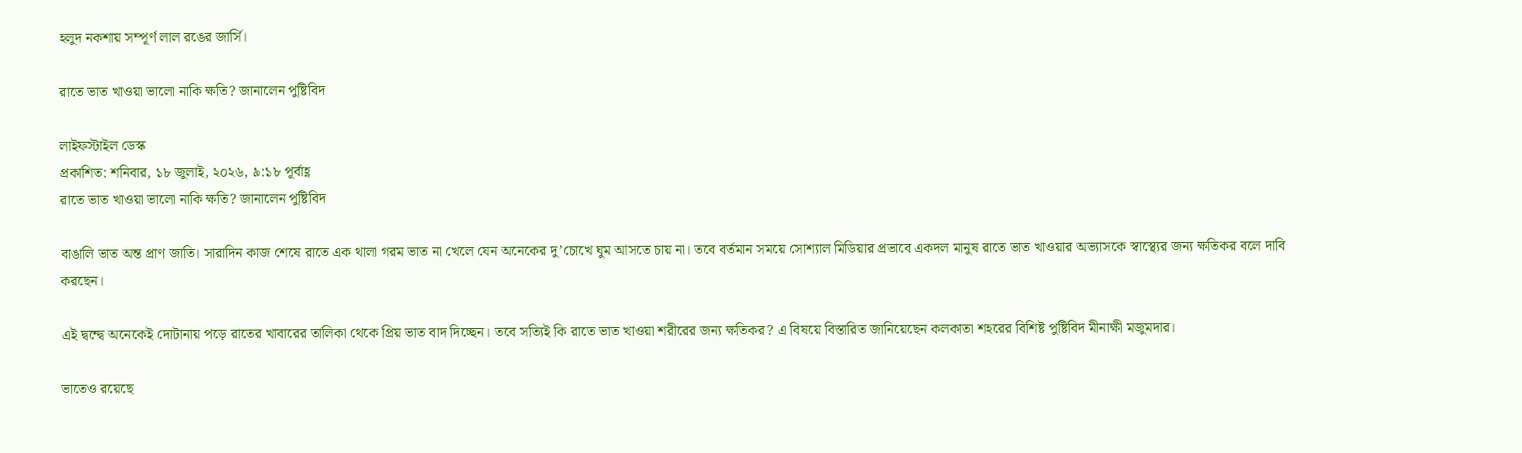হলুদ নকশায় সম্পূর্ণ লাল রঙের জার্সি।

রাতে ভাত খাওয়া ভালো নাকি ক্ষতি? জানালেন পুষ্টিবিদ

লাইফস্টাইল ডেস্ক
প্রকাশিত: শনিবার, ১৮ জুলাই, ২০২৬, ৯:১৮ পূর্বাহ্ণ
রাতে ভাত খাওয়া ভালো নাকি ক্ষতি? জানালেন পুষ্টিবিদ

বাঙালি ভাত অন্ত প্রাণ জাতি। সারাদিন কাজ শেষে রাতে এক থালা গরম ভাত না খেলে যেন অনেকের দু’চোখে ঘুম আসতে চায় না। তবে বর্তমান সময়ে সোশ্যাল মিডিয়ার প্রভাবে একদল মানুষ রাতে ভাত খাওয়ার অভ্যাসকে স্বাস্থ্যের জন্য ক্ষতিকর বলে দাবি করছেন।

এই দ্বন্দ্বে অনেকেই দোটানায় পড়ে রাতের খাবারের তালিকা থেকে প্রিয় ভাত বাদ দিচ্ছেন। তবে সত্যিই কি রাতে ভাত খাওয়া শরীরের জন্য ক্ষতিকর? এ বিষয়ে বিস্তারিত জানিয়েছেন কলকাতা শহরের বিশিষ্ট পুষ্টিবিদ মীনাক্ষী মজুমদার।

ভাতেও রয়েছে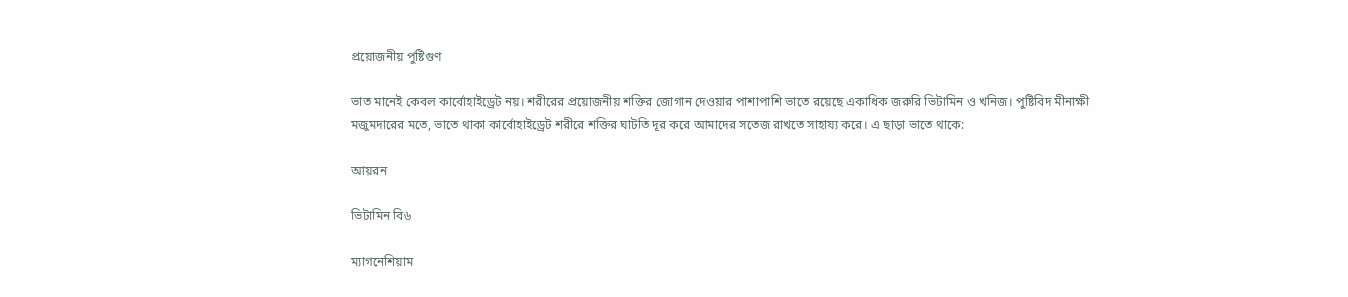প্রয়োজনীয় পুষ্টিগুণ

ভাত মানেই কেবল কার্বোহাইড্রেট নয়। শরীরের প্রয়োজনীয় শক্তির জোগান দেওয়ার পাশাপাশি ভাতে রয়েছে একাধিক জরুরি ভিটামিন ও খনিজ। পুষ্টিবিদ মীনাক্ষী মজুমদারের মতে, ভাতে থাকা কার্বোহাইড্রেট শরীরে শক্তির ঘাটতি দূর করে আমাদের সতেজ রাখতে সাহায্য করে। এ ছাড়া ভাতে থাকে:

আয়রন

ভিটামিন বি৬

ম্যাগনেশিয়াম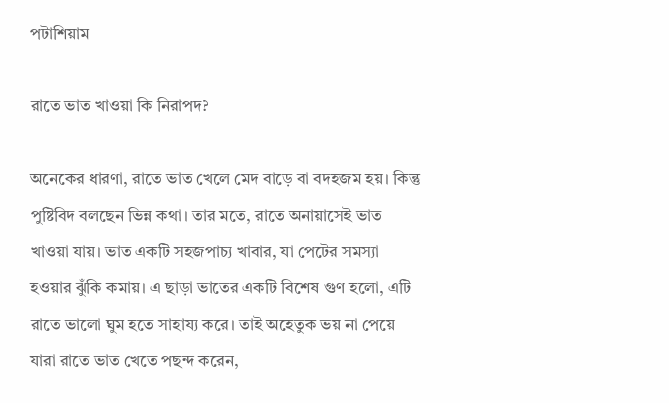পটাশিয়াম

রাতে ভাত খাওয়া কি নিরাপদ?

অনেকের ধারণা, রাতে ভাত খেলে মেদ বাড়ে বা বদহজম হয়। কিন্তু পুষ্টিবিদ বলছেন ভিন্ন কথা। তার মতে, রাতে অনায়াসেই ভাত খাওয়া যায়। ভাত একটি সহজপাচ্য খাবার, যা পেটের সমস্যা হওয়ার ঝুঁকি কমায়। এ ছাড়া ভাতের একটি বিশেষ গুণ হলো, এটি রাতে ভালো ঘুম হতে সাহায্য করে। তাই অহেতুক ভয় না পেয়ে যারা রাতে ভাত খেতে পছন্দ করেন,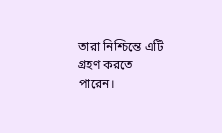তারা নিশ্চিন্তে এটি গ্রহণ করতে পারেন।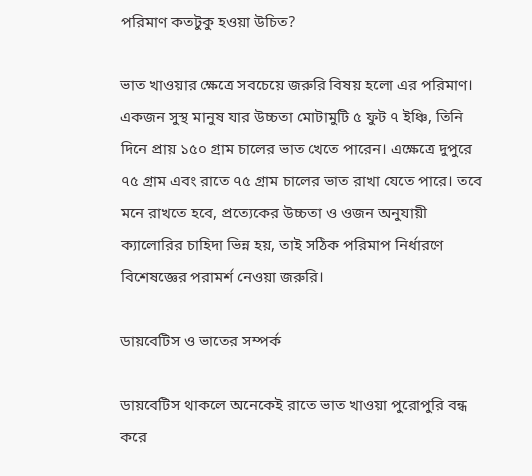পরিমাণ কতটুকু হওয়া উচিত?

ভাত খাওয়ার ক্ষেত্রে সবচেয়ে জরুরি বিষয় হলো এর পরিমাণ। একজন সুস্থ মানুষ যার উচ্চতা মোটামুটি ৫ ফুট ৭ ইঞ্চি, তিনি দিনে প্রায় ১৫০ গ্রাম চালের ভাত খেতে পারেন। এক্ষেত্রে দুপুরে ৭৫ গ্রাম এবং রাতে ৭৫ গ্রাম চালের ভাত রাখা যেতে পারে। তবে মনে রাখতে হবে, প্রত্যেকের উচ্চতা ও ওজন অনুযায়ী ক্যালোরির চাহিদা ভিন্ন হয়, তাই সঠিক পরিমাপ নির্ধারণে বিশেষজ্ঞের পরামর্শ নেওয়া জরুরি।

ডায়বেটিস ও ভাতের সম্পর্ক

ডায়বেটিস থাকলে অনেকেই রাতে ভাত খাওয়া পুরোপুরি বন্ধ করে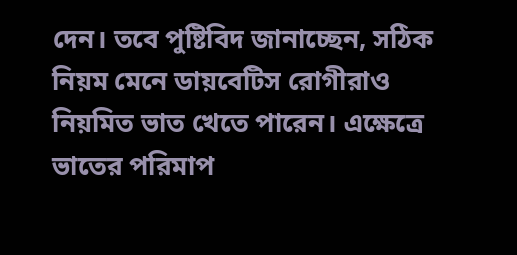দেন। তবে পুষ্টিবিদ জানাচ্ছেন, সঠিক নিয়ম মেনে ডায়বেটিস রোগীরাও নিয়মিত ভাত খেতে পারেন। এক্ষেত্রে ভাতের পরিমাপ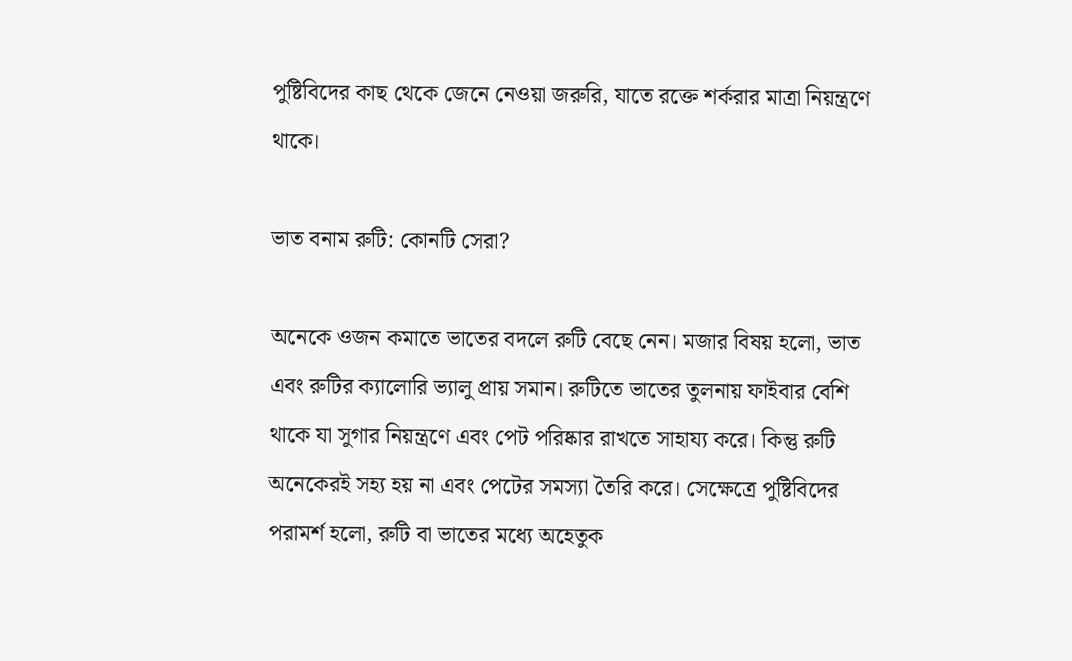পুষ্টিবিদের কাছ থেকে জেনে নেওয়া জরুরি, যাতে রক্তে শর্করার মাত্রা নিয়ন্ত্রণে থাকে।

ভাত বনাম রুটি: কোনটি সেরা?

অনেকে ওজন কমাতে ভাতের বদলে রুটি বেছে নেন। মজার বিষয় হলো, ভাত এবং রুটির ক্যালোরি ভ্যালু প্রায় সমান। রুটিতে ভাতের তুলনায় ফাইবার বেশি থাকে যা সুগার নিয়ন্ত্রণে এবং পেট পরিষ্কার রাখতে সাহায্য করে। কিন্তু রুটি অনেকেরই সহ্য হয় না এবং পেটের সমস্যা তৈরি করে। সেক্ষেত্রে পুষ্টিবিদের পরামর্শ হলো, রুটি বা ভাতের মধ্যে অহেতুক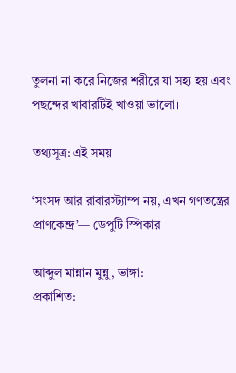তুলনা না করে নিজের শরীরে যা সহ্য হয় এবং পছন্দের খাবারটিই খাওয়া ভালো।

তথ্যসূত্র: এই সময়

‘সংসদ আর রাবারস্ট্যাম্প নয়, এখন গণতন্ত্রের প্রাণকেন্দ্র’— ডেপুটি স্পিকার

আব্দুল মান্নান মুন্নু, ভাঙ্গা:
প্রকাশিত: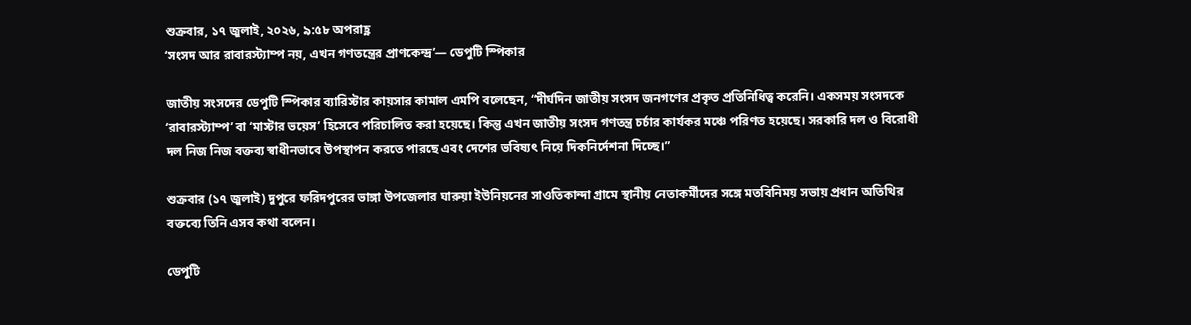শুক্রবার, ১৭ জুলাই, ২০২৬, ৯:৫৮ অপরাহ্ণ
‘সংসদ আর রাবারস্ট্যাম্প নয়, এখন গণতন্ত্রের প্রাণকেন্দ্র’— ডেপুটি স্পিকার

জাতীয় সংসদের ডেপুটি স্পিকার ব্যারিস্টার কায়সার কামাল এমপি বলেছেন, “দীর্ঘদিন জাতীয় সংসদ জনগণের প্রকৃত প্রতিনিধিত্ব করেনি। একসময় সংসদকে ‘রাবারস্ট্যাম্প’ বা ‘মাস্টার ভয়েস’ হিসেবে পরিচালিত করা হয়েছে। কিন্তু এখন জাতীয় সংসদ গণতন্ত্র চর্চার কার্যকর মঞ্চে পরিণত হয়েছে। সরকারি দল ও বিরোধী দল নিজ নিজ বক্তব্য স্বাধীনভাবে উপস্থাপন করতে পারছে এবং দেশের ভবিষ্যৎ নিয়ে দিকনির্দেশনা দিচ্ছে।”

শুক্রবার (১৭ জুলাই) দুপুরে ফরিদপুরের ভাঙ্গা উপজেলার ঘারুয়া ইউনিয়নের সাওতিকান্দা গ্রামে স্থানীয় নেতাকর্মীদের সঙ্গে মতবিনিময় সভায় প্রধান অতিথির বক্তব্যে তিনি এসব কথা বলেন।

ডেপুটি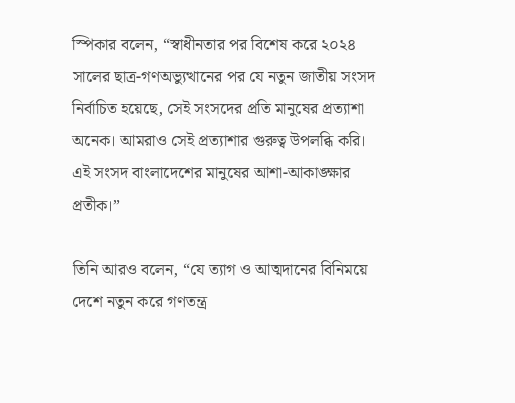স্পিকার বলেন, “স্বাধীনতার পর বিশেষ করে ২০২৪ সালের ছাত্র-গণঅভ্যুত্থানের পর যে নতুন জাতীয় সংসদ নির্বাচিত হয়েছে, সেই সংসদের প্রতি মানুষের প্রত্যাশা অনেক। আমরাও সেই প্রত্যাশার গুরুত্ব উপলব্ধি করি। এই সংসদ বাংলাদেশের মানুষের আশা-আকাঙ্ক্ষার প্রতীক।”

তিনি আরও বলেন, “যে ত্যাগ ও আত্মদানের বিনিময়ে দেশে নতুন করে গণতন্ত্র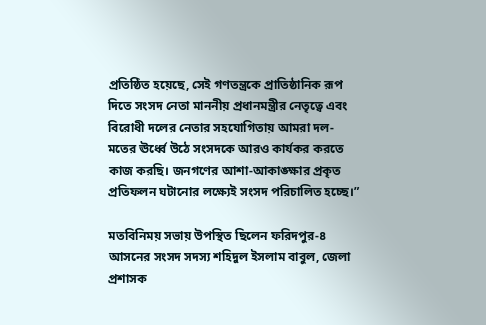প্রতিষ্ঠিত হয়েছে, সেই গণতন্ত্রকে প্রাতিষ্ঠানিক রূপ দিতে সংসদ নেতা মাননীয় প্রধানমন্ত্রীর নেতৃত্বে এবং বিরোধী দলের নেতার সহযোগিতায় আমরা দল-মতের ঊর্ধ্বে উঠে সংসদকে আরও কার্যকর করতে কাজ করছি। জনগণের আশা-আকাঙ্ক্ষার প্রকৃত প্রতিফলন ঘটানোর লক্ষ্যেই সংসদ পরিচালিত হচ্ছে।”

মতবিনিময় সভায় উপস্থিত ছিলেন ফরিদপুর-৪ আসনের সংসদ সদস্য শহিদুল ইসলাম বাবুল, জেলা প্রশাসক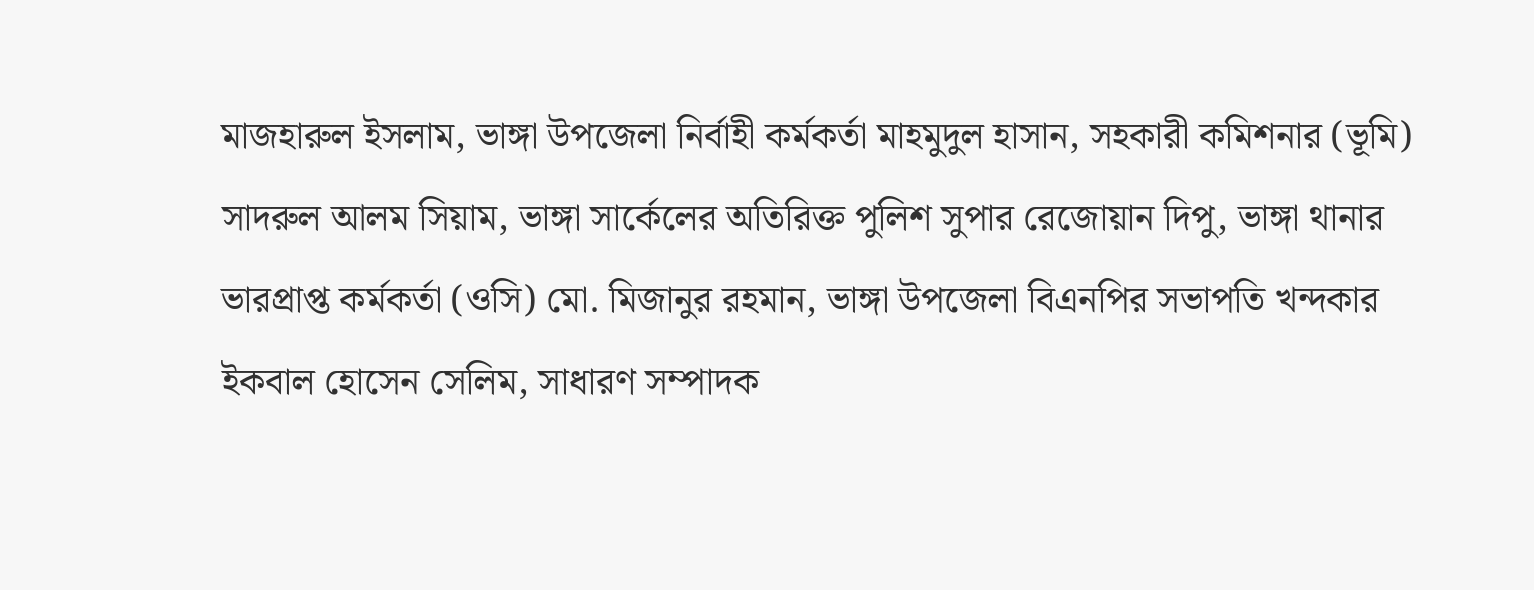মাজহারুল ইসলাম, ভাঙ্গা উপজেলা নির্বাহী কর্মকর্তা মাহমুদুল হাসান, সহকারী কমিশনার (ভূমি) সাদরুল আলম সিয়াম, ভাঙ্গা সার্কেলের অতিরিক্ত পুলিশ সুপার রেজোয়ান দিপু, ভাঙ্গা থানার ভারপ্রাপ্ত কর্মকর্তা (ওসি) মো. মিজানুর রহমান, ভাঙ্গা উপজেলা বিএনপির সভাপতি খন্দকার ইকবাল হোসেন সেলিম, সাধারণ সম্পাদক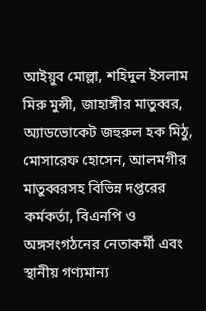আইয়ুব মোল্লা, শহিদুল ইসলাম মিরু মুন্সী, জাহাঙ্গীর মাতুব্বর, অ্যাডভোকেট জহুরুল হক মিঠু, মোসারেফ হোসেন, আলমগীর মাতুব্বরসহ বিভিন্ন দপ্তরের কর্মকর্তা, বিএনপি ও অঙ্গসংগঠনের নেতাকর্মী এবং স্থানীয় গণ্যমান্য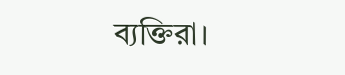ব্যক্তিরা।